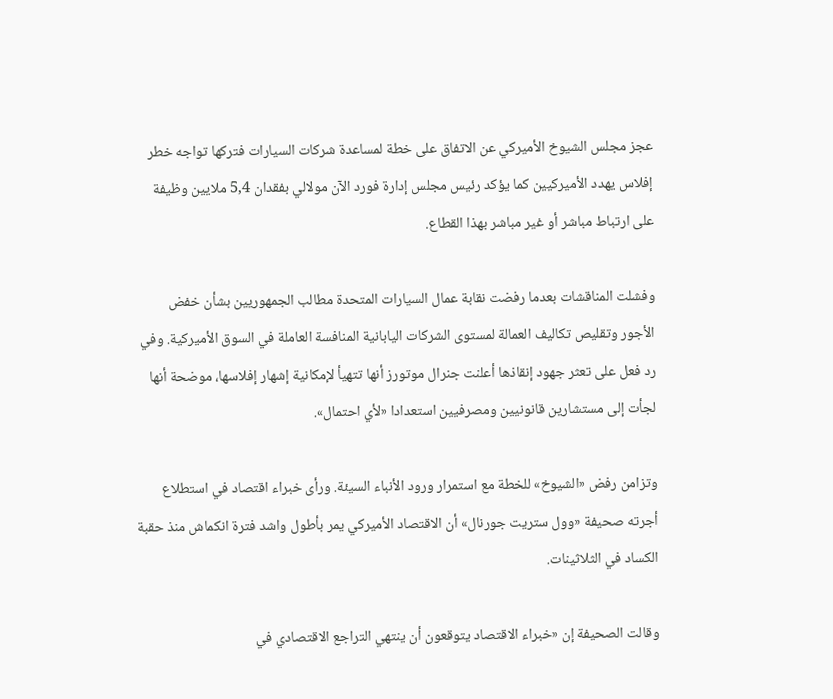عجز مجلس الشيوخ الأميركي عن الاتفاق على خطة لمساعدة شركات السيارات فتركها تواجه خطر إفلاس يهدد الأميركيين كما يؤكد رئيس مجلس إدارة فورد الآن مولالي بفقدان 5,4 ملايين وظيفة على ارتباط مباشر أو غير مباشر بهذا القطاع.

وفشلت المناقشات بعدما رفضت نقابة عمال السيارات المتحدة مطالب الجمهوريين بشأن خفض الأجور وتقليص تكاليف العمالة لمستوى الشركات اليابانية المنافسة العاملة في السوق الأميركية. وفي رد فعل على تعثر جهود إنقاذها أعلنت جنرال موتورز أنها تتهيأ لإمكانية إشهار إفلاسها، موضحة أنها لجأت إلى مستشارين قانونيين ومصرفيين استعدادا «لأي احتمال».

وتزامن رفض «الشيوخ» للخطة مع استمرار ورود الأنباء السيئة. ورأى خبراء اقتصاد في استطلاع أجرته صحيفة «وول ستريت جورنال» أن الاقتصاد الأميركي يمر بأطول واشد فترة انكماش منذ حقبة الكساد في الثلاثينات.

وقالت الصحيفة إن «خبراء الاقتصاد يتوقعون أن ينتهي التراجع الاقتصادي في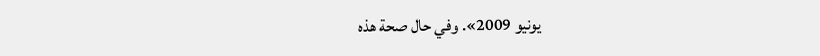يونيو 2009». وفي حال صحة هذه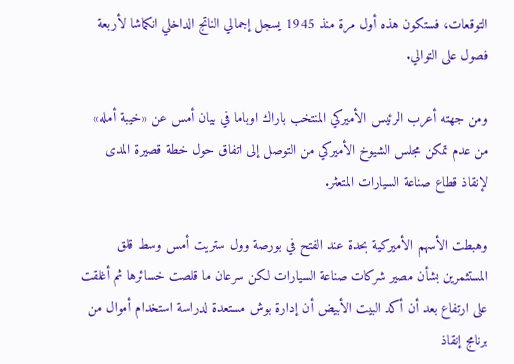التوقعات، فستكون هذه أول مرة منذ 1945 يسجل إجمالي الناتج الداخلي انكماشا لأربعة فصول على التوالي.

ومن جهته أعرب الرئيس الأميركي المنتخب باراك اوباما في بيان أمس عن «خيبة أمله» من عدم تمكن مجلس الشيوخ الأميركي من التوصل إلى اتفاق حول خطة قصيرة المدى لإنقاذ قطاع صناعة السيارات المتعثر.

وهبطت الأسهم الأميركية بحدة عند الفتح في بورصة وول ستريت أمس وسط قلق المستثمرين بشأن مصير شركات صناعة السيارات لكن سرعان ما قلصت خسائرها ثم أغلقت على ارتفاع بعد أن أكد البيت الأبيض أن إدارة بوش مستعدة لدراسة استخدام أموال من برنامج إنقاذ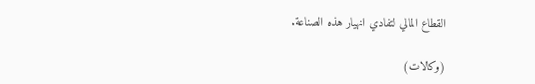القطاع المالي لتفادي انهيار هذه الصناعة.

(وكالات)